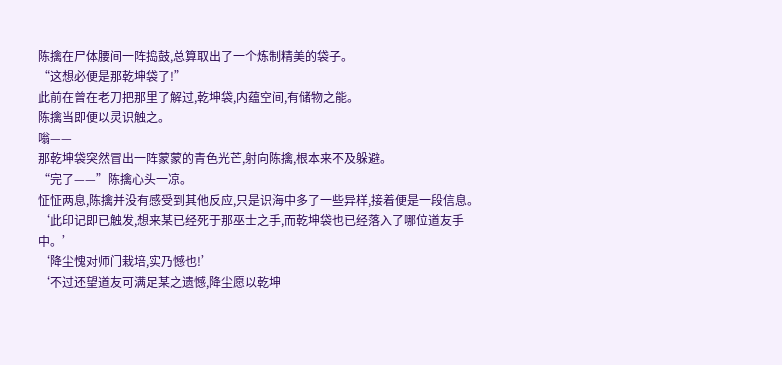陈擒在尸体腰间一阵捣鼓,总算取出了一个炼制精美的袋子。
“这想必便是那乾坤袋了!”
此前在曾在老刀把那里了解过,乾坤袋,内蕴空间,有储物之能。
陈擒当即便以灵识触之。
嗡——
那乾坤袋突然冒出一阵蒙蒙的青色光芒,射向陈擒,根本来不及躲避。
“完了——”陈擒心头一凉。
怔怔两息,陈擒并没有感受到其他反应,只是识海中多了一些异样,接着便是一段信息。
‘此印记即已触发,想来某已经死于那巫士之手,而乾坤袋也已经落入了哪位道友手中。’
‘降尘愧对师门栽培,实乃憾也!’
‘不过还望道友可满足某之遗憾,降尘愿以乾坤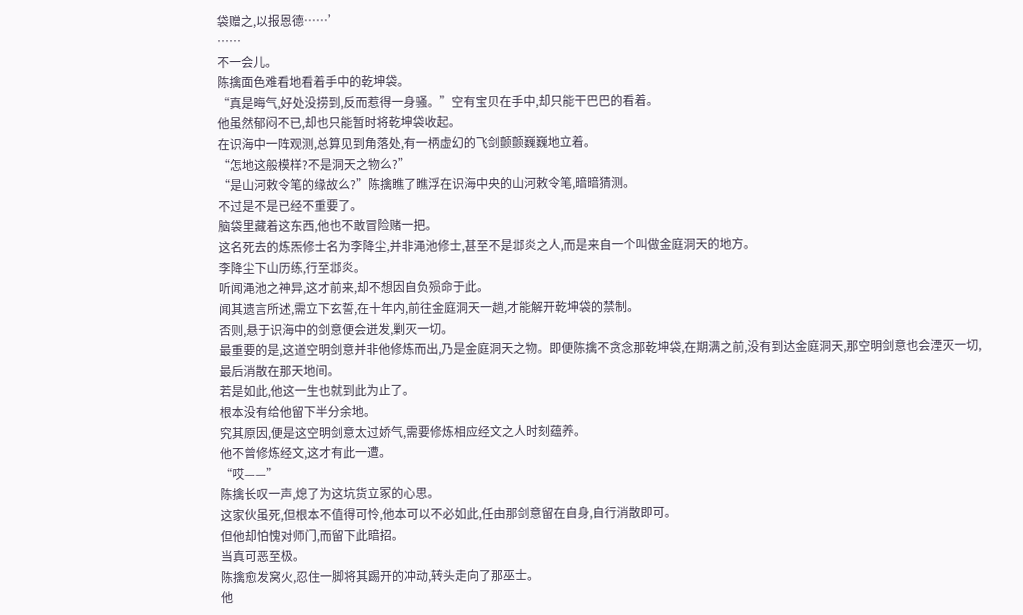袋赠之,以报恩德……’
……
不一会儿。
陈擒面色难看地看着手中的乾坤袋。
“真是晦气,好处没捞到,反而惹得一身骚。”空有宝贝在手中,却只能干巴巴的看着。
他虽然郁闷不已,却也只能暂时将乾坤袋收起。
在识海中一阵观测,总算见到角落处,有一柄虚幻的飞剑颤颤巍巍地立着。
“怎地这般模样?不是洞天之物么?”
“是山河敕令笔的缘故么?”陈擒瞧了瞧浮在识海中央的山河敕令笔,暗暗猜测。
不过是不是已经不重要了。
脑袋里藏着这东西,他也不敢冒险赌一把。
这名死去的炼炁修士名为李降尘,并非渑池修士,甚至不是邶炎之人,而是来自一个叫做金庭洞天的地方。
李降尘下山历练,行至邶炎。
听闻渑池之神异,这才前来,却不想因自负殒命于此。
闻其遗言所述,需立下玄誓,在十年内,前往金庭洞天一趟,才能解开乾坤袋的禁制。
否则,悬于识海中的剑意便会迸发,剿灭一切。
最重要的是,这道空明剑意并非他修炼而出,乃是金庭洞天之物。即便陈擒不贪念那乾坤袋,在期满之前,没有到达金庭洞天,那空明剑意也会湮灭一切,最后消散在那天地间。
若是如此,他这一生也就到此为止了。
根本没有给他留下半分余地。
究其原因,便是这空明剑意太过娇气,需要修炼相应经文之人时刻蕴养。
他不曾修炼经文,这才有此一遭。
“哎——”
陈擒长叹一声,熄了为这坑货立冢的心思。
这家伙虽死,但根本不值得可怜,他本可以不必如此,任由那剑意留在自身,自行消散即可。
但他却怕愧对师门,而留下此暗招。
当真可恶至极。
陈擒愈发窝火,忍住一脚将其踢开的冲动,转头走向了那巫士。
他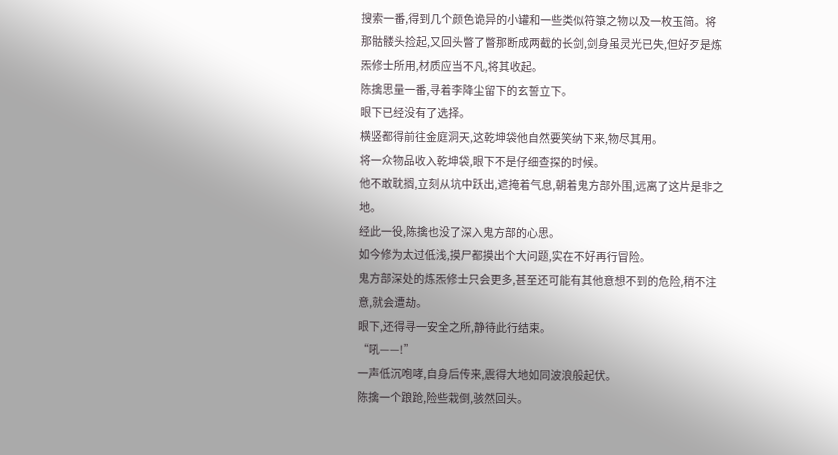搜索一番,得到几个颜色诡异的小罐和一些类似符箓之物以及一枚玉简。将那骷髅头捡起,又回头瞥了瞥那断成两截的长剑,剑身虽灵光已失,但好歹是炼炁修士所用,材质应当不凡,将其收起。
陈擒思量一番,寻着李降尘留下的玄誓立下。
眼下已经没有了选择。
横竖都得前往金庭洞天,这乾坤袋他自然要笑纳下来,物尽其用。
将一众物品收入乾坤袋,眼下不是仔细查探的时候。
他不敢耽搁,立刻从坑中跃出,遮掩着气息,朝着鬼方部外围,远离了这片是非之地。
经此一役,陈擒也没了深入鬼方部的心思。
如今修为太过低浅,摸尸都摸出个大问题,实在不好再行冒险。
鬼方部深处的炼炁修士只会更多,甚至还可能有其他意想不到的危险,稍不注意,就会遭劫。
眼下,还得寻一安全之所,静待此行结束。
“吼——!”
一声低沉咆哮,自身后传来,震得大地如同波浪般起伏。
陈擒一个踉跄,险些栽倒,骇然回头。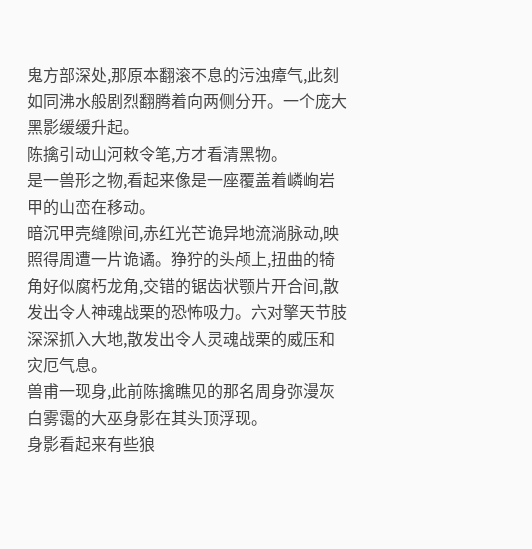鬼方部深处,那原本翻滚不息的污浊瘴气,此刻如同沸水般剧烈翻腾着向两侧分开。一个庞大黑影缓缓升起。
陈擒引动山河敕令笔,方才看清黑物。
是一兽形之物,看起来像是一座覆盖着嶙峋岩甲的山峦在移动。
暗沉甲壳缝隙间,赤红光芒诡异地流淌脉动,映照得周遭一片诡谲。狰狞的头颅上,扭曲的犄角好似腐朽龙角,交错的锯齿状颚片开合间,散发出令人神魂战栗的恐怖吸力。六对擎天节肢深深抓入大地,散发出令人灵魂战栗的威压和灾厄气息。
兽甫一现身,此前陈擒瞧见的那名周身弥漫灰白雾霭的大巫身影在其头顶浮现。
身影看起来有些狼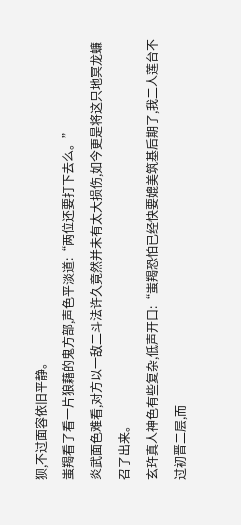狈,不过面容依旧平静。
蚩羯看了看一片狼藉的鬼方部,声色平淡道:“两位还要打下去么。”
炎武面色难看,对方以一敌二斗法许久竟然并未有太大损伤,如今更是将这只地冥龙蠊召了出来。
玄玝真人神色有些复杂,低声开口:“蚩羯恐怕已经快要媲美筑基后期了,我二人莲台不过初晋二层,而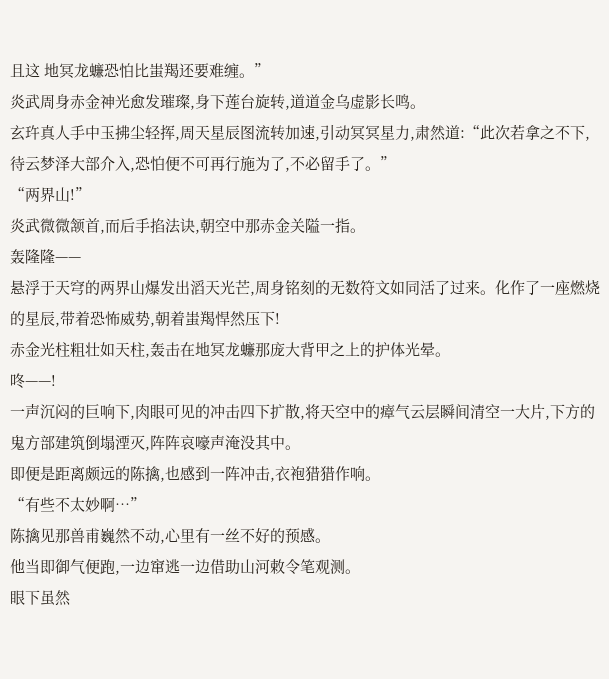且这 地冥龙蠊恐怕比蚩羯还要难缠。”
炎武周身赤金神光愈发璀璨,身下莲台旋转,道道金乌虚影长鸣。
玄玝真人手中玉拂尘轻挥,周天星辰图流转加速,引动冥冥星力,肃然道:“此次若拿之不下,待云梦泽大部介入,恐怕便不可再行施为了,不必留手了。”
“两界山!”
炎武微微颔首,而后手掐法诀,朝空中那赤金关隘一指。
轰隆隆——
悬浮于天穹的两界山爆发出滔天光芒,周身铭刻的无数符文如同活了过来。化作了一座燃烧的星辰,带着恐怖威势,朝着蚩羯悍然压下!
赤金光柱粗壮如天柱,轰击在地冥龙蠊那庞大背甲之上的护体光晕。
咚——!
一声沉闷的巨响下,肉眼可见的冲击四下扩散,将天空中的瘴气云层瞬间清空一大片,下方的鬼方部建筑倒塌湮灭,阵阵哀嚎声淹没其中。
即便是距离颇远的陈擒,也感到一阵冲击,衣袍猎猎作响。
“有些不太妙啊…”
陈擒见那兽甫巍然不动,心里有一丝不好的预感。
他当即御气便跑,一边窜逃一边借助山河敕令笔观测。
眼下虽然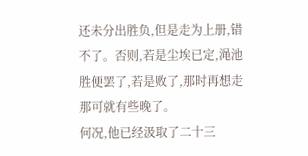还未分出胜负,但是走为上册,错不了。否则,若是尘埃已定,渑池胜便罢了,若是败了,那时再想走那可就有些晚了。
何况,他已经汲取了二十三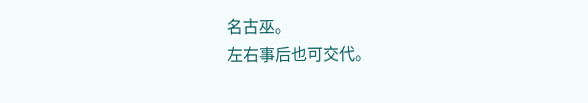名古巫。
左右事后也可交代。